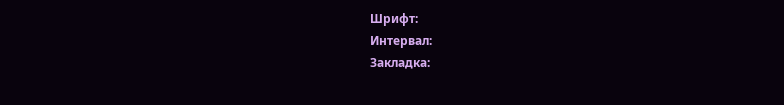Шрифт:
Интервал:
Закладка: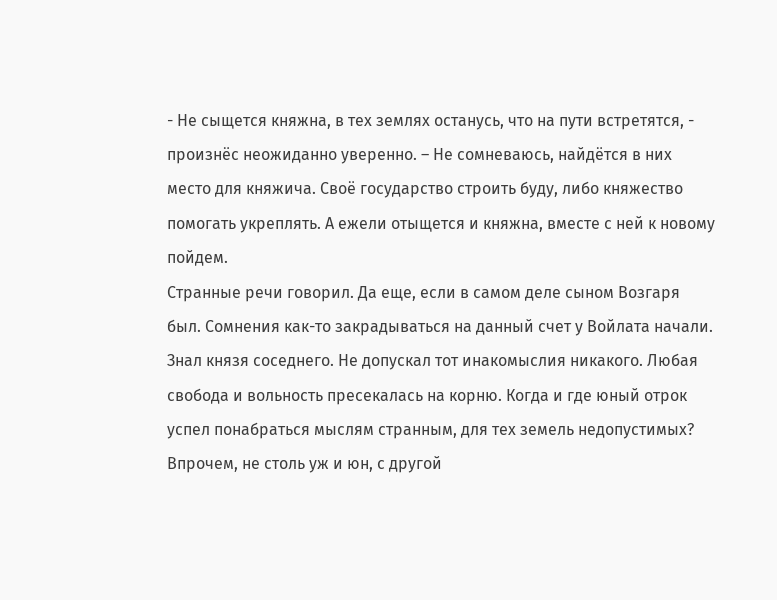- Не сыщется княжна, в тех землях останусь, что на пути встретятся, - произнёс неожиданно уверенно. – Не сомневаюсь, найдётся в них место для княжича. Своё государство строить буду, либо княжество помогать укреплять. А ежели отыщется и княжна, вместе с ней к новому пойдем.
Странные речи говорил. Да еще, если в самом деле сыном Возгаря был. Сомнения как-то закрадываться на данный счет у Войлата начали. Знал князя соседнего. Не допускал тот инакомыслия никакого. Любая свобода и вольность пресекалась на корню. Когда и где юный отрок успел понабраться мыслям странным, для тех земель недопустимых?
Впрочем, не столь уж и юн, с другой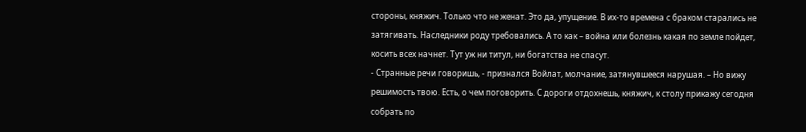стороны, княжич. Только что не женат. Это да, упущение. В их-то времена с браком старались не затягивать. Наследники роду требовались. А то как – война или болезнь какая по земле пойдет, косить всех начнет. Тут уж ни титул, ни богатства не спасут.
- Странные речи говоришь, - признался Войлат, молчание, затянувшееся нарушая. – Но вижу решимость твою. Есть, о чем поговорить. С дороги отдохнешь, княжич, к столу прикажу сегодня собрать по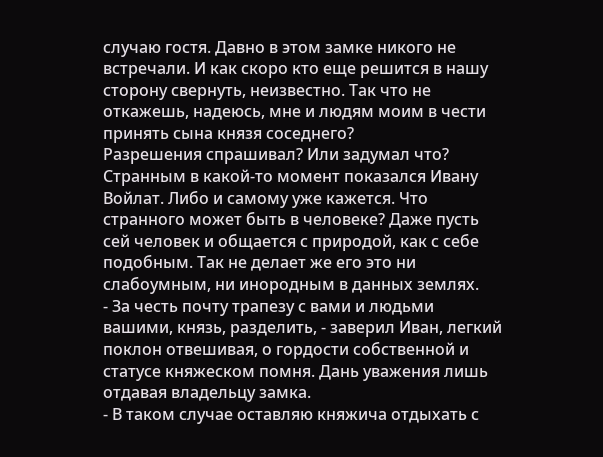случаю гостя. Давно в этом замке никого не встречали. И как скоро кто еще решится в нашу сторону свернуть, неизвестно. Так что не откажешь, надеюсь, мне и людям моим в чести принять сына князя соседнего?
Разрешения спрашивал? Или задумал что? Странным в какой-то момент показался Ивану Войлат. Либо и самому уже кажется. Что странного может быть в человеке? Даже пусть сей человек и общается с природой, как с себе подобным. Так не делает же его это ни слабоумным, ни инородным в данных землях.
- За честь почту трапезу с вами и людьми вашими, князь, разделить, - заверил Иван, легкий поклон отвешивая, о гордости собственной и статусе княжеском помня. Дань уважения лишь отдавая владельцу замка.
- В таком случае оставляю княжича отдыхать с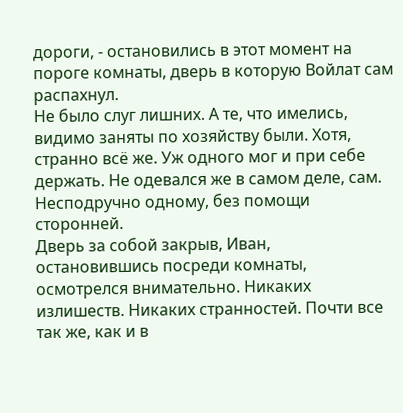дороги, - остановились в этот момент на пороге комнаты, дверь в которую Войлат сам распахнул.
Не было слуг лишних. А те, что имелись, видимо заняты по хозяйству были. Хотя, странно всё же. Уж одного мог и при себе держать. Не одевался же в самом деле, сам. Несподручно одному, без помощи сторонней.
Дверь за собой закрыв, Иван, остановившись посреди комнаты, осмотрелся внимательно. Никаких излишеств. Никаких странностей. Почти все так же, как и в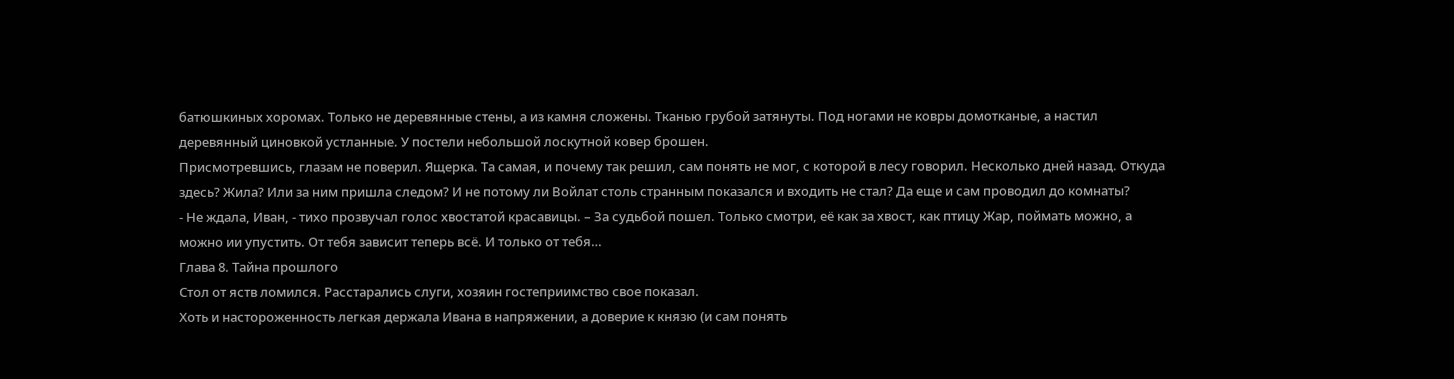батюшкиных хоромах. Только не деревянные стены, а из камня сложены. Тканью грубой затянуты. Под ногами не ковры домотканые, а настил деревянный циновкой устланные. У постели небольшой лоскутной ковер брошен.
Присмотревшись, глазам не поверил. Ящерка. Та самая, и почему так решил, сам понять не мог, с которой в лесу говорил. Несколько дней назад. Откуда здесь? Жила? Или за ним пришла следом? И не потому ли Войлат столь странным показался и входить не стал? Да еще и сам проводил до комнаты?
- Не ждала, Иван, - тихо прозвучал голос хвостатой красавицы. – За судьбой пошел. Только смотри, её как за хвост, как птицу Жар, поймать можно, а можно ии упустить. От тебя зависит теперь всё. И только от тебя…
Глава 8. Тайна прошлого
Стол от яств ломился. Расстарались слуги, хозяин гостеприимство свое показал.
Хоть и настороженность легкая держала Ивана в напряжении, а доверие к князю (и сам понять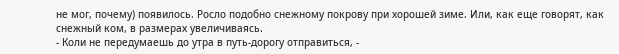не мог, почему) появилось. Росло подобно снежному покрову при хорошей зиме. Или, как еще говорят, как снежный ком, в размерах увеличиваясь.
- Коли не передумаешь до утра в путь-дорогу отправиться, -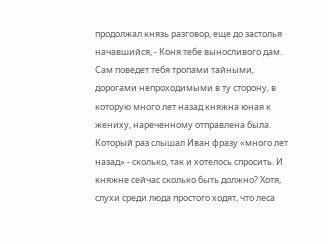продолжал князь разговор, еще до застолья начавшийся, - Коня тебе выносливого дам. Сам поведет тебя тропами тайными, дорогами непроходимыми в ту сторону, в которую много лет назад княжна юная к жениху, нареченному отправлена была.
Который раз слышал Иван фразу «много лет назад» - сколько, так и хотелось спросить. И княжне сейчас сколько быть должно? Хотя, слухи среди люда простого ходят, что леса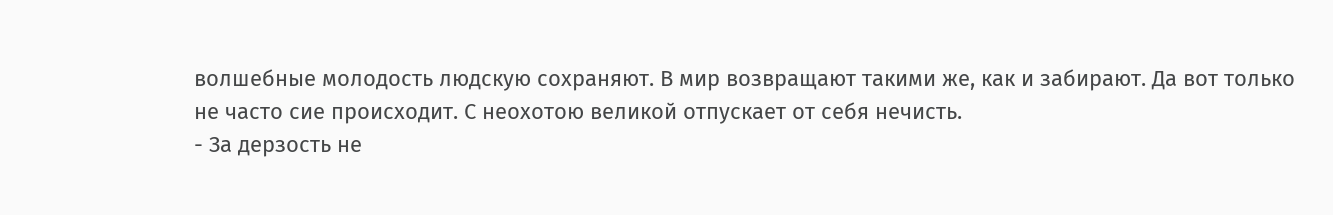волшебные молодость людскую сохраняют. В мир возвращают такими же, как и забирают. Да вот только не часто сие происходит. С неохотою великой отпускает от себя нечисть.
- За дерзость не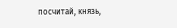посчитай, князь,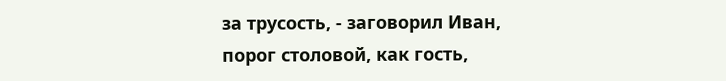за трусость, - заговорил Иван, порог столовой, как гость,